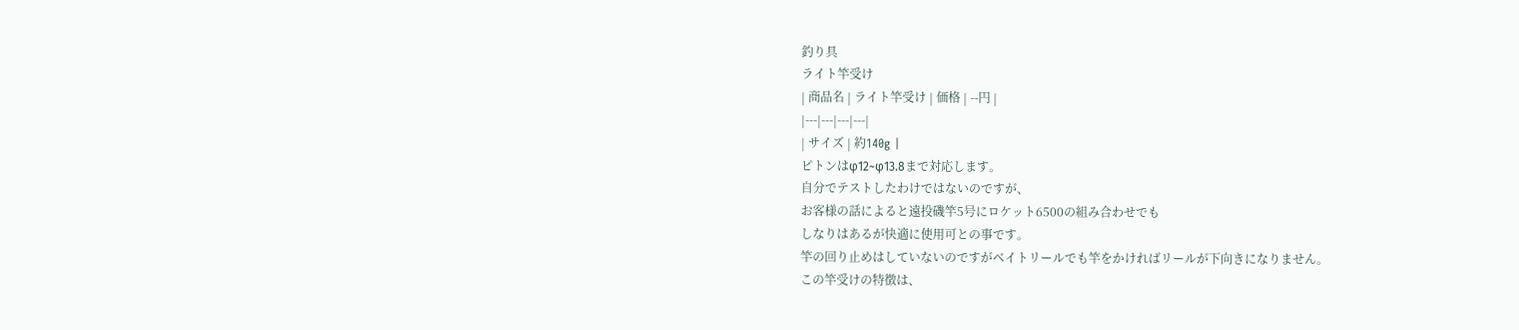釣り具
ライト竿受け
| 商品名 | ライト竿受け | 価格 | --円 |
|---|---|---|---|
| サイズ | 約140g |
ピトンはφ12~φ13.8まで対応します。
自分でテストしたわけではないのですが、
お客様の話によると遠投磯竿5号にロケット6500の組み合わせでも
しなりはあるが快適に使用可との事です。
竿の回り止めはしていないのですがベイトリールでも竿をかければリールが下向きになりません。
この竿受けの特徴は、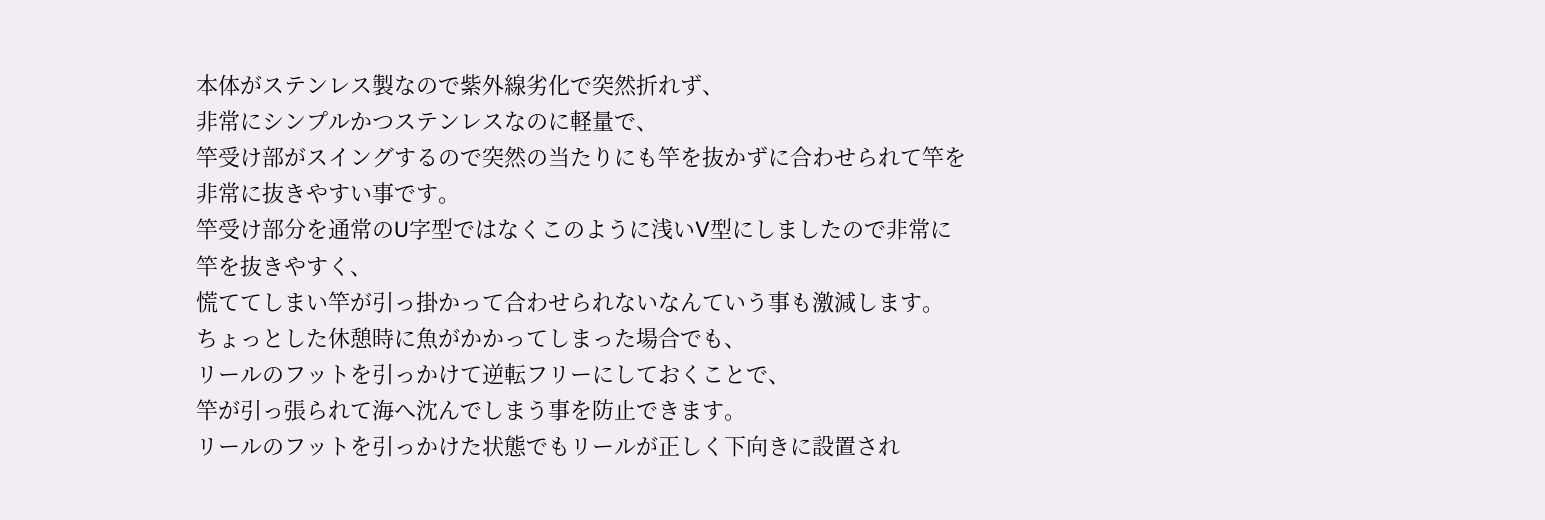本体がステンレス製なので紫外線劣化で突然折れず、
非常にシンプルかつステンレスなのに軽量で、
竿受け部がスイングするので突然の当たりにも竿を抜かずに合わせられて竿を非常に抜きやすい事です。
竿受け部分を通常のU字型ではなくこのように浅いV型にしましたので非常に竿を抜きやすく、
慌ててしまい竿が引っ掛かって合わせられないなんていう事も激減します。
ちょっとした休憩時に魚がかかってしまった場合でも、
リールのフットを引っかけて逆転フリーにしておくことで、
竿が引っ張られて海へ沈んでしまう事を防止できます。
リールのフットを引っかけた状態でもリールが正しく下向きに設置され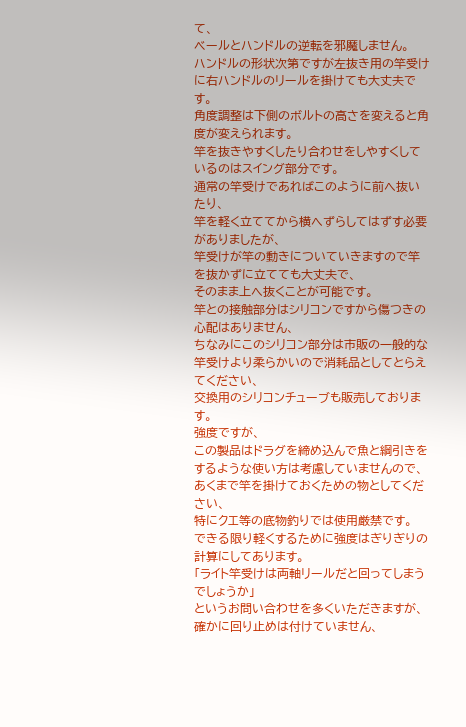て、
ベールとハンドルの逆転を邪魔しません。
ハンドルの形状次第ですが左抜き用の竿受けに右ハンドルのリールを掛けても大丈夫です。
角度調整は下側のボルトの高さを変えると角度が変えられます。
竿を抜きやすくしたり合わせをしやすくしているのはスイング部分です。
通常の竿受けであればこのように前へ抜いたり、
竿を軽く立ててから横へずらしてはずす必要がありましたが、
竿受けが竿の動きについていきますので竿を抜かずに立てても大丈夫で、
そのまま上へ抜くことが可能です。
竿との接触部分はシリコンですから傷つきの心配はありません、
ちなみにこのシリコン部分は市販の一般的な竿受けより柔らかいので消耗品としてとらえてください、
交換用のシリコンチューブも販売しております。
強度ですが、
この製品はドラグを締め込んで魚と綱引きをするような使い方は考慮していませんので、
あくまで竿を掛けておくための物としてください、
特にクエ等の底物釣りでは使用厳禁です。
できる限り軽くするために強度はぎりぎりの計算にしてあります。
「ライト竿受けは両軸リールだと回ってしまうでしょうか」
というお問い合わせを多くいただきますが、
確かに回り止めは付けていません、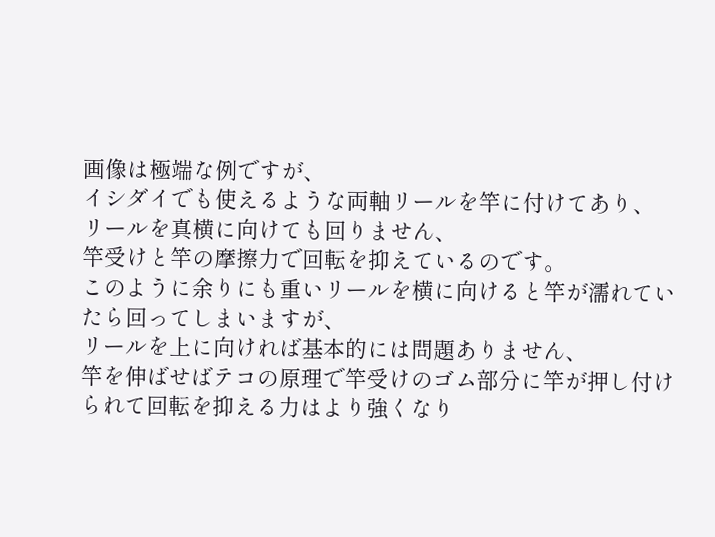画像は極端な例ですが、
イシダイでも使えるような両軸リールを竿に付けてあり、
リールを真横に向けても回りません、
竿受けと竿の摩擦力で回転を抑えているのです。
このように余りにも重いリールを横に向けると竿が濡れていたら回ってしまいますが、
リールを上に向ければ基本的には問題ありません、
竿を伸ばせばテコの原理で竿受けのゴム部分に竿が押し付けられて回転を抑える力はより強くなり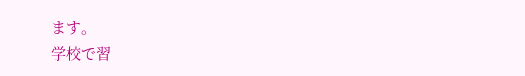ます。
学校で習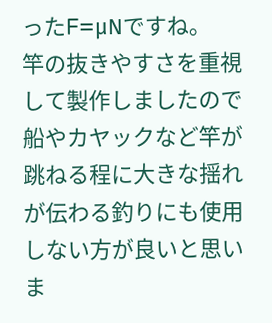ったF=μNですね。
竿の抜きやすさを重視して製作しましたので船やカヤックなど竿が跳ねる程に大きな揺れが伝わる釣りにも使用しない方が良いと思いま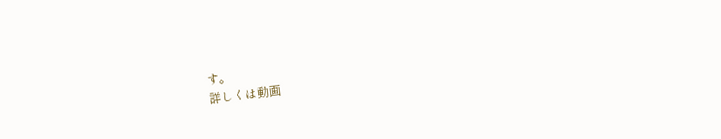す。
詳しくは動画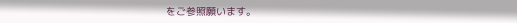をご参照願います。